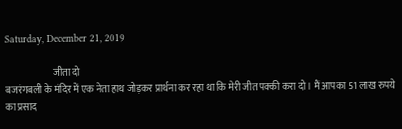Saturday, December 21, 2019

                         जीता दो
बजरंगबली के मंदिर में एक नेता हाथ जोड़कर प्रार्थना कर रहा था कि मेरी जीत पक्की करा दो। मैं आपका 51 लाख रुपये का प्रसाद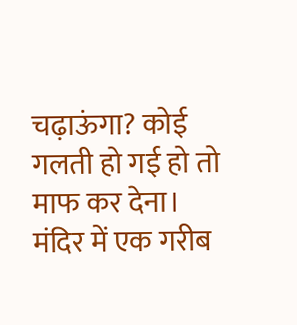चढ़ाऊंगा? कोई गलती हो गई हो तो माफ कर देना। मंदिर में एक गरीब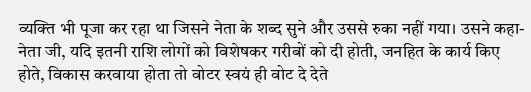व्यक्ति भी पूजा कर रहा था जिसने नेता के शब्द सुने और उससे रुका नहीं गया। उसने कहा-नेता जी, यदि इतनी राशि लोगों को विशेषकर गरीबों को दी होती, जनहित के कार्य किए होते, विकास करवाया होता तो वोटर स्वयं ही वोट दे देते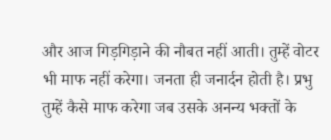और आज गिड़गिड़ाने की नौबत नहीं आती। तुम्हें वोटर भी माफ नहीं करेगा। जनता ही जनार्दन होती है। प्रभु तुम्हें कैसे माफ करेगा जब उसके अनन्य भक्तों के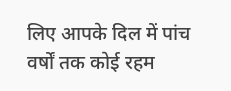लिए आपके दिल में पांच वर्षों तक कोई रहम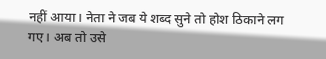नहीं आया। नेता ने जब ये शब्द सुने तो होश ठिकाने लग गए। अब तो उसे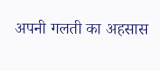अपनी गलती का अहसास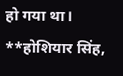हो गया था।
**होशियार सिंह,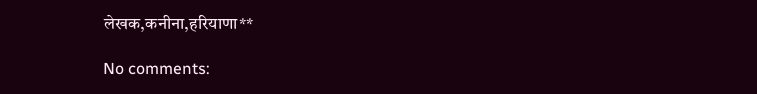लेखक,कनीना,हरियाणा**

No comments: